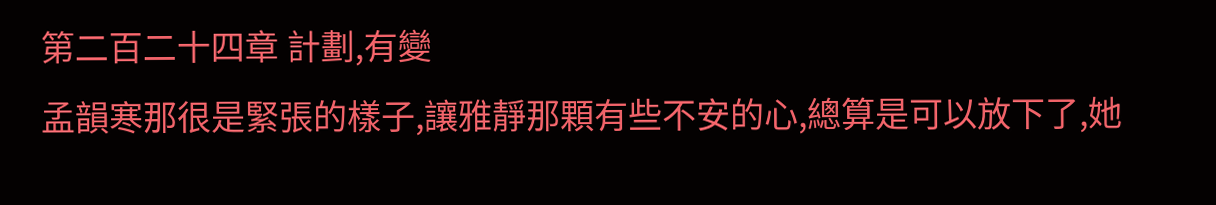第二百二十四章 計劃,有變
孟韻寒那很是緊張的樣子,讓雅靜那顆有些不安的心,總算是可以放下了,她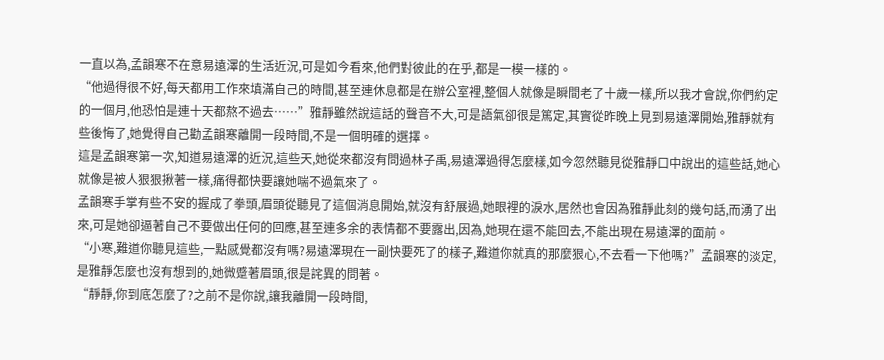一直以為,孟韻寒不在意易遠澤的生活近況,可是如今看來,他們對彼此的在乎,都是一模一樣的。
“他過得很不好,每天都用工作來填滿自己的時間,甚至連休息都是在辦公室裡,整個人就像是瞬間老了十歲一樣,所以我才會說,你們約定的一個月,他恐怕是連十天都熬不過去……”雅靜雖然說這話的聲音不大,可是語氣卻很是篤定,其實從昨晚上見到易遠澤開始,雅靜就有些後悔了,她覺得自己勸孟韻寒離開一段時間,不是一個明確的選擇。
這是孟韻寒第一次,知道易遠澤的近況,這些天,她從來都沒有問過林子禹,易遠澤過得怎麼樣,如今忽然聽見從雅靜口中說出的這些話,她心就像是被人狠狠揪著一樣,痛得都快要讓她喘不過氣來了。
孟韻寒手掌有些不安的握成了拳頭,眉頭從聽見了這個消息開始,就沒有舒展過,她眼裡的淚水,居然也會因為雅靜此刻的幾句話,而湧了出來,可是她卻逼著自己不要做出任何的回應,甚至連多余的表情都不要露出,因為,她現在還不能回去,不能出現在易遠澤的面前。
“小寒,難道你聽見這些,一點感覺都沒有嗎?易遠澤現在一副快要死了的樣子,難道你就真的那麼狠心,不去看一下他嗎?”孟韻寒的淡定,是雅靜怎麼也沒有想到的,她微蹙著眉頭,很是詫異的問著。
“靜靜,你到底怎麼了?之前不是你說,讓我離開一段時間,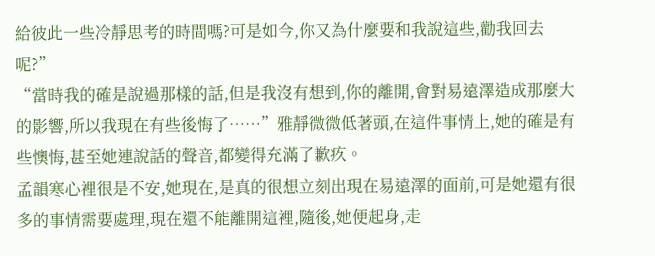給彼此一些冷靜思考的時間嗎?可是如今,你又為什麼要和我說這些,勸我回去呢?”
“當時我的確是說過那樣的話,但是我沒有想到,你的離開,會對易遠澤造成那麼大的影響,所以我現在有些後悔了……”雅靜微微低著頭,在這件事情上,她的確是有些懊悔,甚至她連說話的聲音,都變得充滿了歉疚。
孟韻寒心裡很是不安,她現在,是真的很想立刻出現在易遠澤的面前,可是她還有很多的事情需要處理,現在還不能離開這裡,隨後,她便起身,走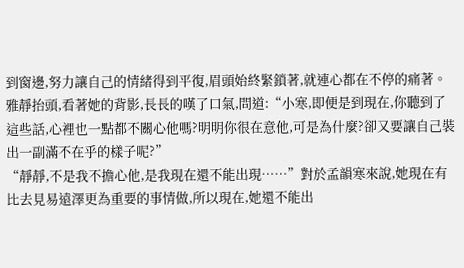到窗邊,努力讓自己的情緒得到平復,眉頭始終緊鎖著,就連心都在不停的痛著。
雅靜抬頭,看著她的背影,長長的嘆了口氣,問道:“小寒,即便是到現在,你聽到了這些話,心裡也一點都不關心他嗎?明明你很在意他,可是為什麼?卻又要讓自己裝出一副滿不在乎的樣子呢?”
“靜靜,不是我不擔心他,是我現在還不能出現……”對於孟韻寒來說,她現在有比去見易遠澤更為重要的事情做,所以現在,她還不能出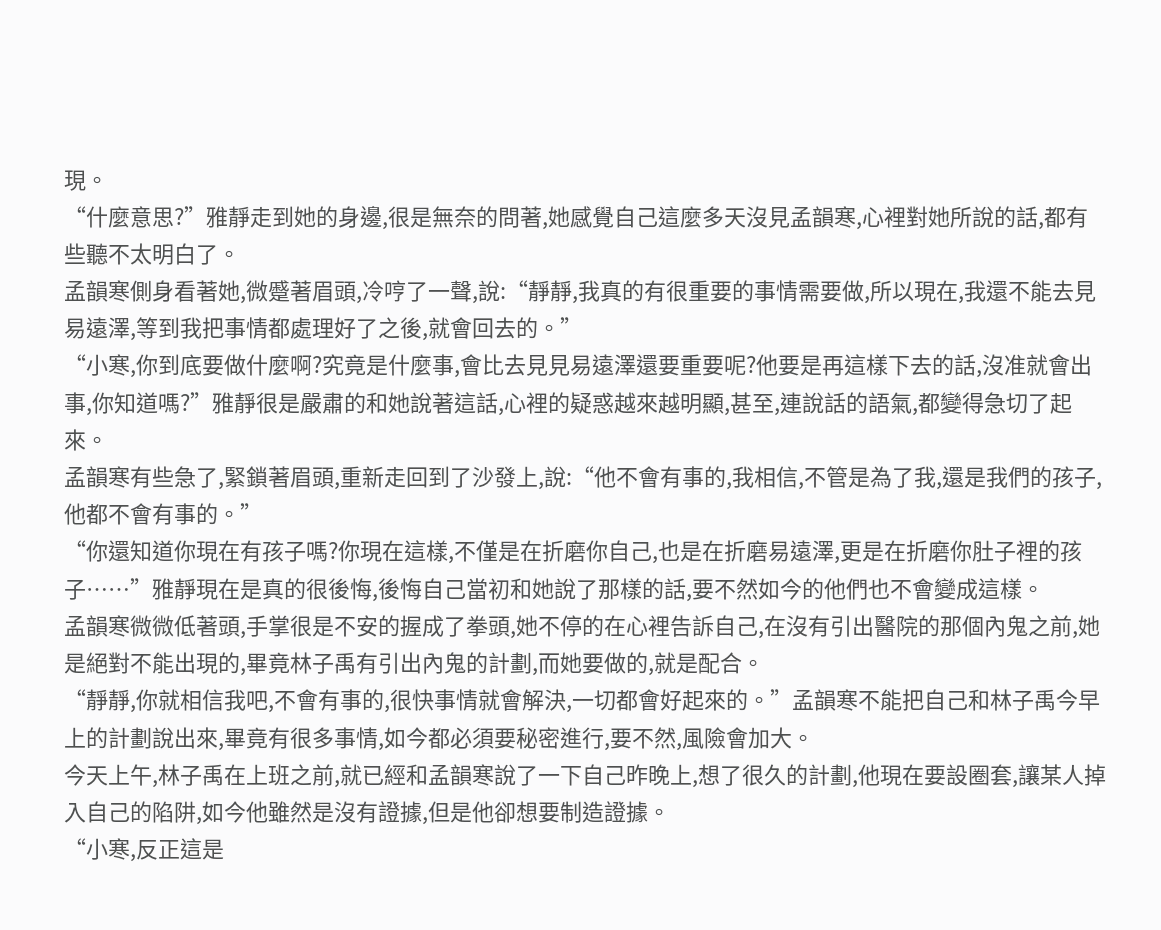現。
“什麼意思?”雅靜走到她的身邊,很是無奈的問著,她感覺自己這麼多天沒見孟韻寒,心裡對她所說的話,都有些聽不太明白了。
孟韻寒側身看著她,微蹙著眉頭,冷哼了一聲,說:“靜靜,我真的有很重要的事情需要做,所以現在,我還不能去見易遠澤,等到我把事情都處理好了之後,就會回去的。”
“小寒,你到底要做什麼啊?究竟是什麼事,會比去見見易遠澤還要重要呢?他要是再這樣下去的話,沒准就會出事,你知道嗎?”雅靜很是嚴肅的和她說著這話,心裡的疑惑越來越明顯,甚至,連說話的語氣,都變得急切了起來。
孟韻寒有些急了,緊鎖著眉頭,重新走回到了沙發上,說:“他不會有事的,我相信,不管是為了我,還是我們的孩子,他都不會有事的。”
“你還知道你現在有孩子嗎?你現在這樣,不僅是在折磨你自己,也是在折磨易遠澤,更是在折磨你肚子裡的孩子……”雅靜現在是真的很後悔,後悔自己當初和她說了那樣的話,要不然如今的他們也不會變成這樣。
孟韻寒微微低著頭,手掌很是不安的握成了拳頭,她不停的在心裡告訴自己,在沒有引出醫院的那個內鬼之前,她是絕對不能出現的,畢竟林子禹有引出內鬼的計劃,而她要做的,就是配合。
“靜靜,你就相信我吧,不會有事的,很快事情就會解決,一切都會好起來的。”孟韻寒不能把自己和林子禹今早上的計劃說出來,畢竟有很多事情,如今都必須要秘密進行,要不然,風險會加大。
今天上午,林子禹在上班之前,就已經和孟韻寒說了一下自己昨晚上,想了很久的計劃,他現在要設圈套,讓某人掉入自己的陷阱,如今他雖然是沒有證據,但是他卻想要制造證據。
“小寒,反正這是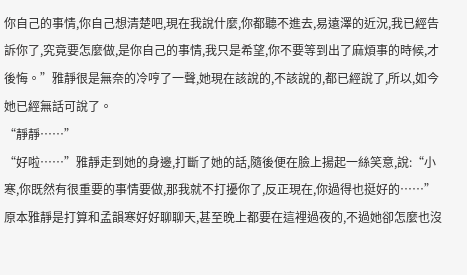你自己的事情,你自己想清楚吧,現在我說什麼,你都聽不進去,易遠澤的近況,我已經告訴你了,究竟要怎麼做,是你自己的事情,我只是希望,你不要等到出了麻煩事的時候,才後悔。”雅靜很是無奈的冷哼了一聲,她現在該說的,不該說的,都已經說了,所以,如今她已經無話可說了。
“靜靜……”
“好啦……”雅靜走到她的身邊,打斷了她的話,隨後便在臉上揚起一絲笑意,說:“小寒,你既然有很重要的事情要做,那我就不打擾你了,反正現在,你過得也挺好的……”
原本雅靜是打算和孟韻寒好好聊聊天,甚至晚上都要在這裡過夜的,不過她卻怎麼也沒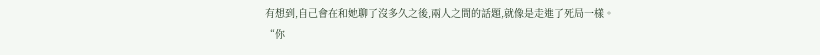有想到,自己會在和她聊了沒多久之後,兩人之間的話題,就像是走進了死局一樣。
“你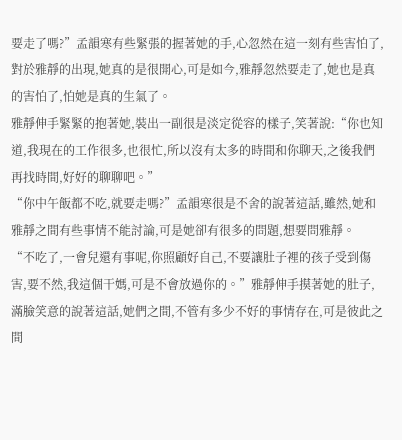要走了嗎?”孟韻寒有些緊張的握著她的手,心忽然在這一刻有些害怕了,對於雅靜的出現,她真的是很開心,可是如今,雅靜忽然要走了,她也是真的害怕了,怕她是真的生氣了。
雅靜伸手緊緊的抱著她,裝出一副很是淡定從容的樣子,笑著說:“你也知道,我現在的工作很多,也很忙,所以沒有太多的時間和你聊天,之後我們再找時間,好好的聊聊吧。”
“你中午飯都不吃,就要走嗎?”孟韻寒很是不舍的說著這話,雖然,她和雅靜之間有些事情不能討論,可是她卻有很多的問題,想要問雅靜。
“不吃了,一會兒還有事呢,你照顧好自己,不要讓肚子裡的孩子受到傷害,要不然,我這個干媽,可是不會放過你的。”雅靜伸手摸著她的肚子,滿臉笑意的說著這話,她們之間,不管有多少不好的事情存在,可是彼此之間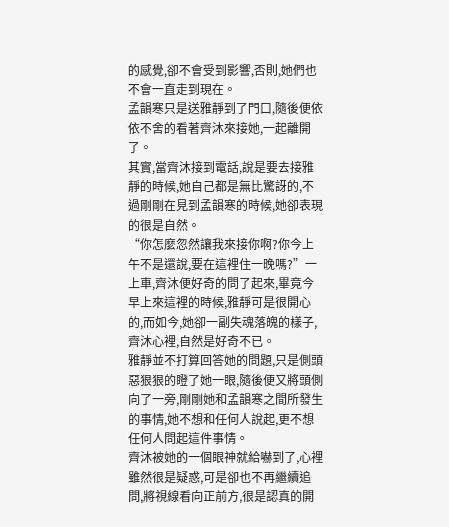的感覺,卻不會受到影響,否則,她們也不會一直走到現在。
孟韻寒只是送雅靜到了門口,隨後便依依不舍的看著齊沐來接她,一起離開了。
其實,當齊沐接到電話,說是要去接雅靜的時候,她自己都是無比驚訝的,不過剛剛在見到孟韻寒的時候,她卻表現的很是自然。
“你怎麼忽然讓我來接你啊?你今上午不是還說,要在這裡住一晚嗎?”一上車,齊沐便好奇的問了起來,畢竟今早上來這裡的時候,雅靜可是很開心的,而如今,她卻一副失魂落魄的樣子,齊沐心裡,自然是好奇不已。
雅靜並不打算回答她的問題,只是側頭惡狠狠的瞪了她一眼,隨後便又將頭側向了一旁,剛剛她和孟韻寒之間所發生的事情,她不想和任何人說起,更不想任何人問起這件事情。
齊沐被她的一個眼神就給嚇到了,心裡雖然很是疑惑,可是卻也不再繼續追問,將視線看向正前方,很是認真的開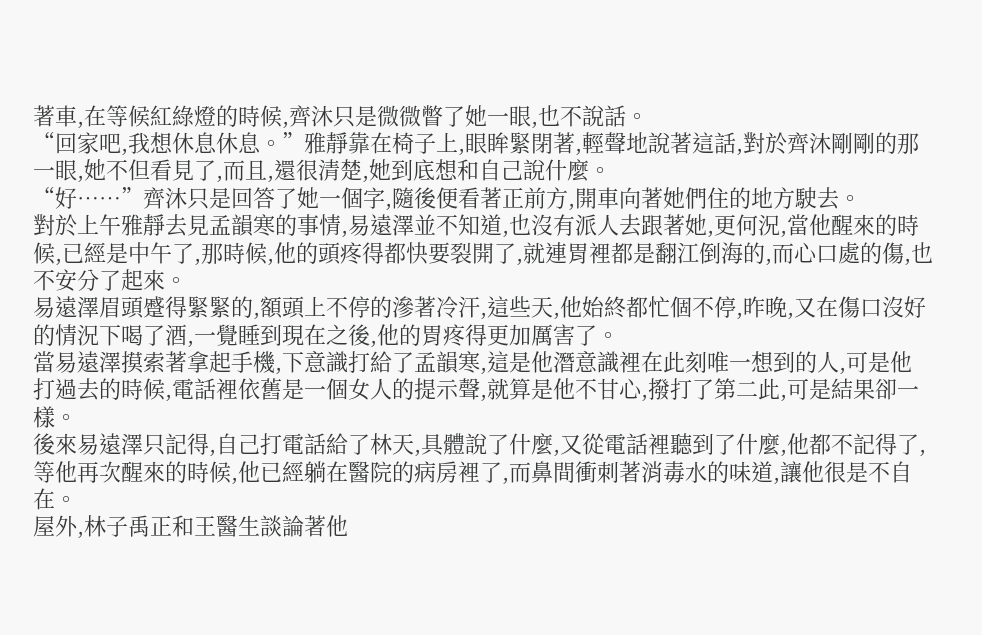著車,在等候紅綠燈的時候,齊沐只是微微瞥了她一眼,也不說話。
“回家吧,我想休息休息。”雅靜靠在椅子上,眼眸緊閉著,輕聲地說著這話,對於齊沐剛剛的那一眼,她不但看見了,而且,還很清楚,她到底想和自己說什麼。
“好……”齊沐只是回答了她一個字,隨後便看著正前方,開車向著她們住的地方駛去。
對於上午雅靜去見孟韻寒的事情,易遠澤並不知道,也沒有派人去跟著她,更何況,當他醒來的時候,已經是中午了,那時候,他的頭疼得都快要裂開了,就連胃裡都是翻江倒海的,而心口處的傷,也不安分了起來。
易遠澤眉頭蹙得緊緊的,額頭上不停的滲著冷汗,這些天,他始終都忙個不停,昨晚,又在傷口沒好的情況下喝了酒,一覺睡到現在之後,他的胃疼得更加厲害了。
當易遠澤摸索著拿起手機,下意識打給了孟韻寒,這是他潛意識裡在此刻唯一想到的人,可是他打過去的時候,電話裡依舊是一個女人的提示聲,就算是他不甘心,撥打了第二此,可是結果卻一樣。
後來易遠澤只記得,自己打電話給了林天,具體說了什麼,又從電話裡聽到了什麼,他都不記得了,等他再次醒來的時候,他已經躺在醫院的病房裡了,而鼻間衝刺著消毒水的味道,讓他很是不自在。
屋外,林子禹正和王醫生談論著他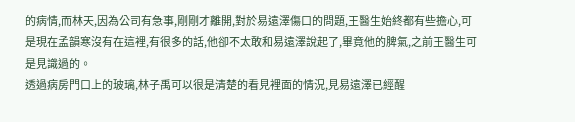的病情,而林天,因為公司有急事,剛剛才離開,對於易遠澤傷口的問題,王醫生始終都有些擔心,可是現在孟韻寒沒有在這裡,有很多的話,他卻不太敢和易遠澤說起了,畢竟他的脾氣,之前王醫生可是見識過的。
透過病房門口上的玻璃,林子禹可以很是清楚的看見裡面的情況,見易遠澤已經醒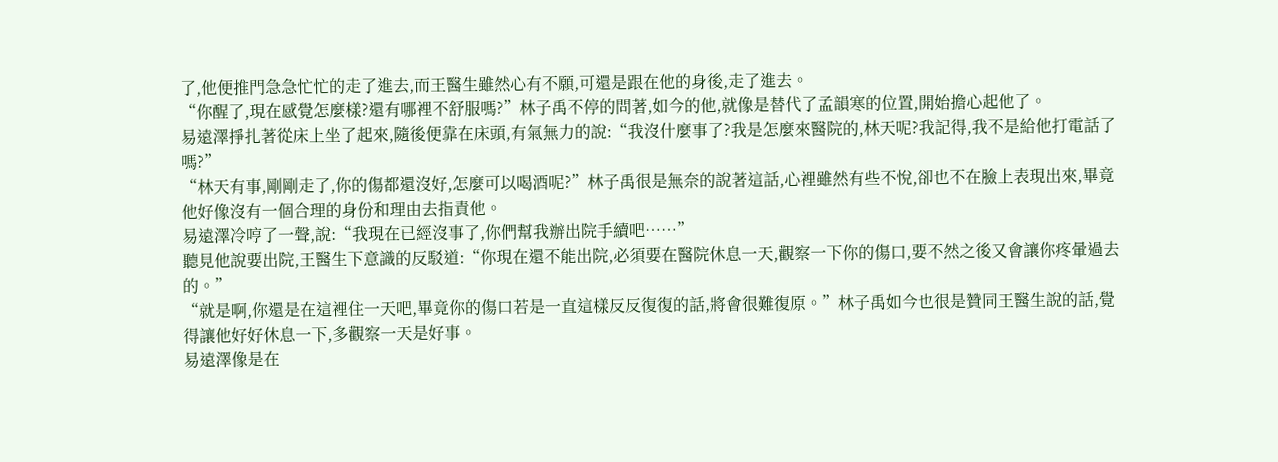了,他便推門急急忙忙的走了進去,而王醫生雖然心有不願,可還是跟在他的身後,走了進去。
“你醒了,現在感覺怎麼樣?還有哪裡不舒服嗎?”林子禹不停的問著,如今的他,就像是替代了孟韻寒的位置,開始擔心起他了。
易遠澤掙扎著從床上坐了起來,隨後便靠在床頭,有氣無力的說:“我沒什麼事了?我是怎麼來醫院的,林天呢?我記得,我不是給他打電話了嗎?”
“林天有事,剛剛走了,你的傷都還沒好,怎麼可以喝酒呢?”林子禹很是無奈的說著這話,心裡雖然有些不悅,卻也不在臉上表現出來,畢竟他好像沒有一個合理的身份和理由去指責他。
易遠澤冷哼了一聲,說:“我現在已經沒事了,你們幫我辦出院手續吧……”
聽見他說要出院,王醫生下意識的反駁道:“你現在還不能出院,必須要在醫院休息一天,觀察一下你的傷口,要不然之後又會讓你疼暈過去的。”
“就是啊,你還是在這裡住一天吧,畢竟你的傷口若是一直這樣反反復復的話,將會很難復原。”林子禹如今也很是贊同王醫生說的話,覺得讓他好好休息一下,多觀察一天是好事。
易遠澤像是在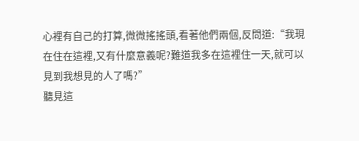心裡有自己的打算,微微搖搖頭,看著他們兩個,反問道:“我現在住在這裡,又有什麼意義呢?難道我多在這裡住一天,就可以見到我想見的人了嗎?”
聽見這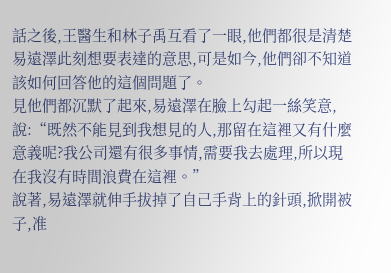話之後,王醫生和林子禹互看了一眼,他們都很是清楚易遠澤此刻想要表達的意思,可是如今,他們卻不知道該如何回答他的這個問題了。
見他們都沉默了起來,易遠澤在臉上勾起一絲笑意,說:“既然不能見到我想見的人,那留在這裡又有什麼意義呢?我公司還有很多事情,需要我去處理,所以現在我沒有時間浪費在這裡。”
說著,易遠澤就伸手拔掉了自己手背上的針頭,掀開被子,准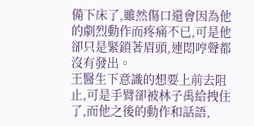備下床了,雖然傷口還會因為他的劇烈動作而疼痛不已,可是他卻只是緊鎖著眉頭,連悶哼聲都沒有發出。
王醫生下意識的想要上前去阻止,可是手臂卻被林子禹給拽住了,而他之後的動作和話語,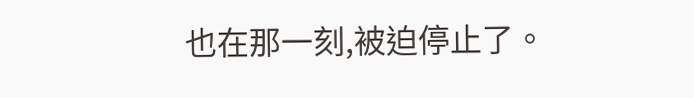也在那一刻,被迫停止了。